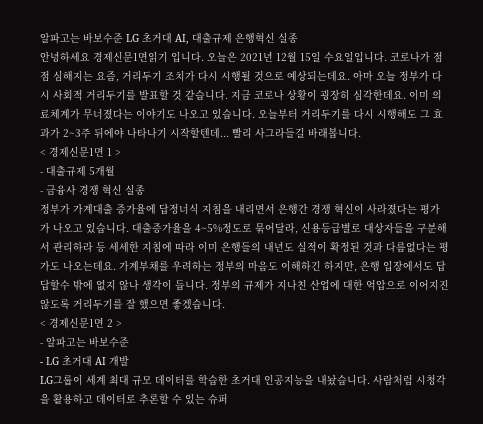알파고는 바보수준 LG 초거대 AI, 대출규제 은행혁신 실종
안녕하세요 경제신문1면읽기 입니다. 오늘은 2021년 12월 15일 수요일입니다. 코로나가 점점 심해지는 요즘, 거리두기 조치가 다시 시행될 것으로 예상되는데요. 아마 오늘 정부가 다시 사회적 거리두기를 발표할 것 같습니다. 지금 코로나 상황이 굉장히 심각한데요. 이미 의료체계가 무너졌다는 이야기도 나오고 있습니다. 오늘부터 거리두기를 다시 시행해도 그 효과가 2~3주 뒤에야 나타나기 시작할텐데... 빨리 사그라들길 바래봅니다.
< 경제신문1면 1 >
- 대출규제 5개월
- 금융사 경쟁 혁신 실종
정부가 가계대출 증가율에 답정너식 지침을 내리면서 은행간 경쟁 혁신이 사라졌다는 평가가 나오고 있습니다. 대출증가율을 4~5%정도로 묶어달라, 신용등급별로 대상자들을 구분해서 관리하라 등 세세한 지침에 따라 이미 은행들의 내년도 실적이 확정된 것과 다름없다는 평가도 나오는데요. 가계부채를 우려하는 정부의 마음도 이해하긴 하지만, 은행 입장에서도 답답할수 밖에 없지 않나 생각이 듭니다. 정부의 규제가 지나친 산업에 대한 억압으로 이어지진 않도록 거리두기를 잘 했으면 좋겠습니다.
< 경제신문1면 2 >
- 알파고는 바보수준
- LG 초거대 AI 개발
LG그룹이 세계 최대 규모 데이터를 학습한 초거대 인공지능을 내놨습니다. 사람처럼 시청각을 활용하고 데이터로 추론할 수 있는 슈퍼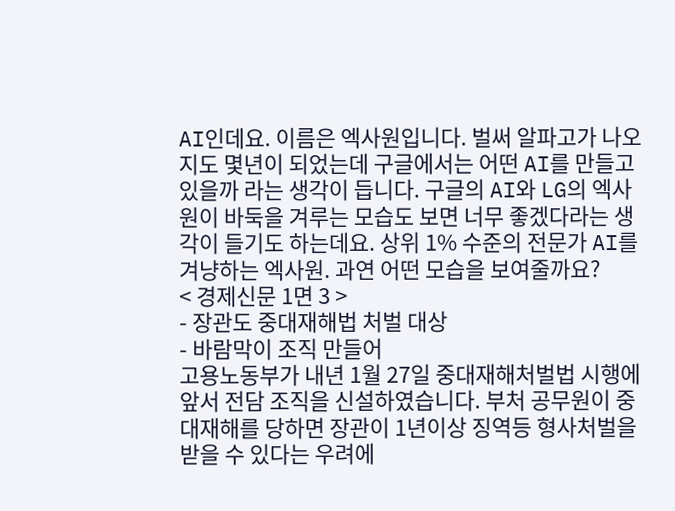AI인데요. 이름은 엑사원입니다. 벌써 알파고가 나오지도 몇년이 되었는데 구글에서는 어떤 AI를 만들고 있을까 라는 생각이 듭니다. 구글의 AI와 LG의 엑사원이 바둑을 겨루는 모습도 보면 너무 좋겠다라는 생각이 들기도 하는데요. 상위 1% 수준의 전문가 AI를 겨냥하는 엑사원. 과연 어떤 모습을 보여줄까요?
< 경제신문 1면 3 >
- 장관도 중대재해법 처벌 대상
- 바람막이 조직 만들어
고용노동부가 내년 1월 27일 중대재해처벌법 시행에 앞서 전담 조직을 신설하였습니다. 부처 공무원이 중대재해를 당하면 장관이 1년이상 징역등 형사처벌을 받을 수 있다는 우려에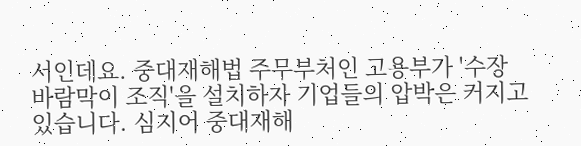서인데요. 중대재해법 주무부처인 고용부가 '수장 바람막이 조직'을 설치하자 기업들의 압박은 커지고 있습니다. 심지어 중대재해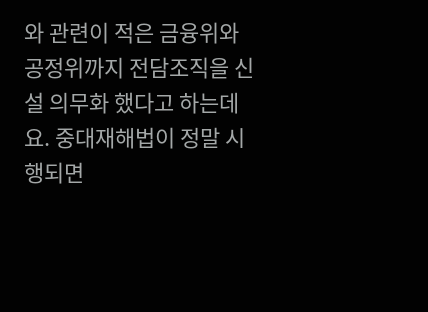와 관련이 적은 금융위와 공정위까지 전담조직을 신설 의무화 했다고 하는데요. 중대재해법이 정말 시행되면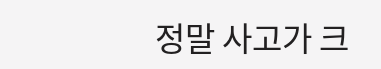정말 사고가 크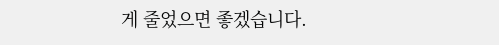게 줄었으면 좋겠습니다.